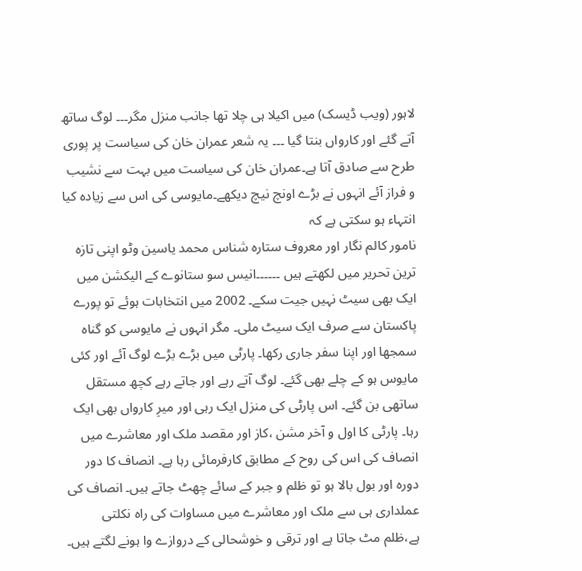لاہور (ویب ڈیسک) میں اکیلا ہی چلا تھا جانب منزل مگر۔۔۔ لوگ ساتھ آتے گئے اور کارواں بنتا گیا ۔۔۔ یہ شعر عمران خان کی سیاست پر پوری طرح سے صادق آتا ہے۔عمران خان کی سیاست میں بہت سے نشیب و فراز آئے انہوں نے بڑے اونچ نیچ دیکھے۔مایوسی کی اس سے زیادہ کیا انتہاء ہو سکتی ہے کہ
نامور کالم نگار اور معروف ستارہ شناس محمد یاسین وٹو اپنی تازہ ترین تحریر میں لکھتے ہیں ۔۔۔۔۔۔انیس سو ستانوے کے الیکشن میں ایک بھی سیٹ نہیں جیت سکے۔ 2002 میں انتخابات ہوئے تو پورے پاکستان سے صرف ایک سیٹ ملی۔ مگر انہوں نے مایوسی کو گناہ سمجھا اور اپنا سفر جاری رکھا۔ پارٹی میں بڑے بڑے لوگ آئے اور کئی مایوس ہو کے چلے بھی گئے۔ لوگ آتے رہے اور جاتے رہے کچھ مستقل ساتھی بن گئے۔ اس پارٹی کی منزل ایک رہی اور میرِ کارواں بھی ایک رہا۔ پارٹی کا اول و آخر مشن ،کاز اور مقصد ملک اور معاشرے میں انصاف کی اس کی روح کے مطابق کارفرمائی رہا ہے۔ انصاف کا دور دورہ اور بول بالا ہو تو ظلم و جبر کے سائے چھٹ جاتے ہیں۔ انصاف کی عملداری ہی سے ملک اور معاشرے میں مساوات کی راہ نکلتی ہے،ظلم مٹ جاتا ہے اور ترقی و خوشحالی کے دروازے وا ہونے لگتے ہیں۔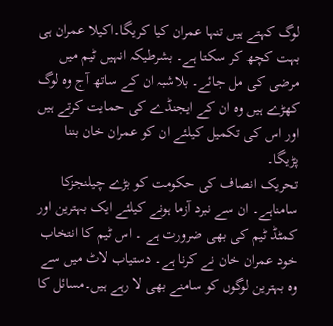لوگ کہتے ہیں تنہا عمران کیا کریگا۔اکیلا عمران ہی بہت کچھ کر سکتا ہے۔ بشرطیکہ انہیں ٹیم میں مرضی کی مل جائے۔ بلاشبہ ان کے ساتھ آج وہ لوگ کھڑے ہیں وہ ان کے ایجنڈے کی حمایت کرتے ہیں اور اس کی تکمیل کیلئے ان کو عمران خان بننا پڑیگا۔
تحریک انصاف کی حکومت کو بڑے چیلنجزکا سامناہے۔ ان سے نبرد آزما ہونے کیلئے ایک بہترین اور کمٹڈ ٹیم کی بھی ضرورت ہے ۔ اس ٹیم کا انتخاب خود عمران خان نے کرنا ہے۔ دستیاب لاٹ میں سے وہ بہترین لوگوں کو سامنے بھی لا رہے ہیں۔مسائل کا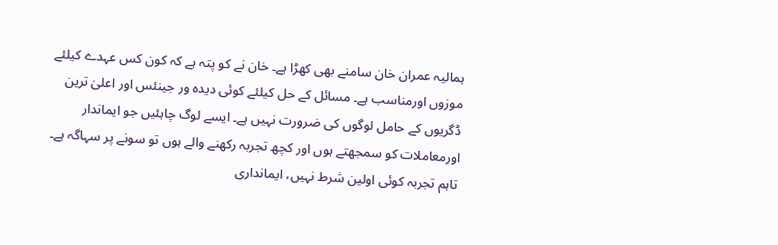ہمالیہ عمران خان سامنے بھی کھڑا ہے۔ خان نے کو پتہ ہے کہ کون کس عہدے کیلئے موزوں اورمناسب ہے۔ مسائل کے حل کیلئے کوئی دیدہ ور جینئس اور اعلیٰ ترین ڈگریوں کے حامل لوگوں کی ضرورت نہیں ہے۔ ایسے لوگ چاہئیں جو ایماندار اورمعاملات کو سمجھتے ہوں اور کچھ تجربہ رکھنے والے ہوں تو سونے پر سہاگہ ہے۔ تاہم تجربہ کوئی اولین شرط نہیں، ایمانداری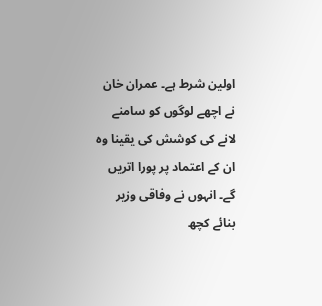اولین شرط ہے۔ عمران خان نے اچھے لوگوں کو سامنے لانے کی کوشش کی یقینا وہ ان کے اعتماد پر پورا اتریں گے۔ انہوں نے وفاقی وزیر بنائے کچھ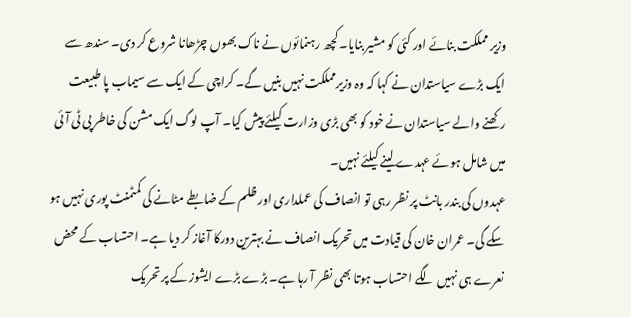وزیر مملکت بنائے اور کئی کو مشیر بنایا۔ کچھ رہنمائوں نے ناک بھوں چڑھانا شروع کر دی۔ سندھ سے ایک بڑے سیاستدان نے کہا کہ وہ وزیرمملکت نہیں بنیں گے۔ کراچی کے ایک سے سیماب پا طبیعت رکھنے والے سیاستدان نے خود کو بھی بڑی وزارت کیلئے پیش کیا۔ آپ لوگ ایک مشن کی خاطر پی ٹی آئی میں شامل ہوئے عہدے لینے کیلئے نہیں۔
عہدوں کی بندر بانٹ پر نظر رہی تو انصاف کی عملداری اور ظلم کے ضابطے مٹانے کی کمٹمنٹ پوری نہیں ہو سکے گی۔ عمران خان کی قیادت میں تحریک انصاف نے بہترین دورکا آغاز کر دیا ہے۔ احتساب کے محض نعرے ہی نہیں لگے احتساب ہوتا بھی نظر آ رہا ہے۔ بڑے بڑے ایشوز کے پر تحریک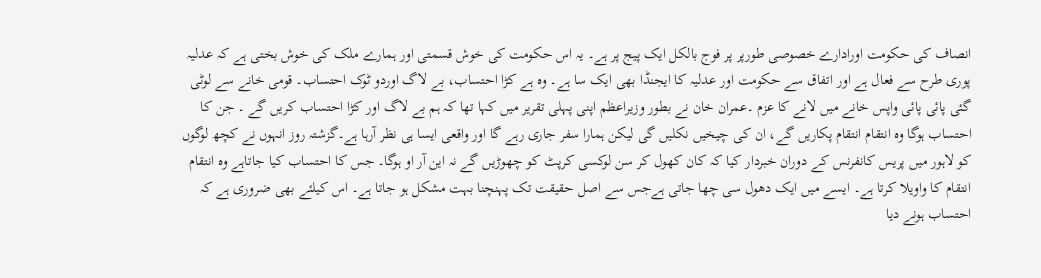انصاف کی حکومت اورادارے خصوصی طورپر پر فوج بالکل ایک پیج پر ہے۔ یہ اس حکومت کی خوش قسمتی اور ہمارے ملک کی خوش بختی ہے کہ عدلیہ پوری طرح سے فعال ہے اور اتفاق سے حکومت اور عدلیہ کا ایجنڈا بھی ایک سا ہے۔ وہ ہے کڑا احتساب، بے لاگ اوردو ٹوک احتساب۔ قومی خانے سے لوٹی گئی پائی پائی واپس خانے میں لانے کا عزم ۔عمران خان نے بطور وزیراعظم اپنی پہلی تقریر میں کہا تھا کہ ہم بے لاگ اور کڑا احتساب کریں گے ۔ جن کا احتساب ہوگا وہ انتقام انتقام پکاریں گے، ان کی چیخیں نکلیں گی لیکن ہمارا سفر جاری رہے گا اور واقعی ایسا ہی نظر آرہا ہے۔گزشتہ روز انہوں نے کچھ لوگوں کو لاہور میں پریس کانفرنس کے دوران خبردار کیا کہ کان کھول کر سن لوکسی کرپٹ کو چھوڑیں گے نہ این آر او ہوگا۔ جس کا احتساب کیا جاتاہے وہ انتقام انتقام کا واویلا کرتا ہے۔ ایسے میں ایک دھول سی چھا جاتی ہےجس سے اصل حقیقت تک پہنچنا بہت مشکل ہو جاتا ہے۔ اس کیلئے بھی ضروری ہے کہ احتساب ہونے دیا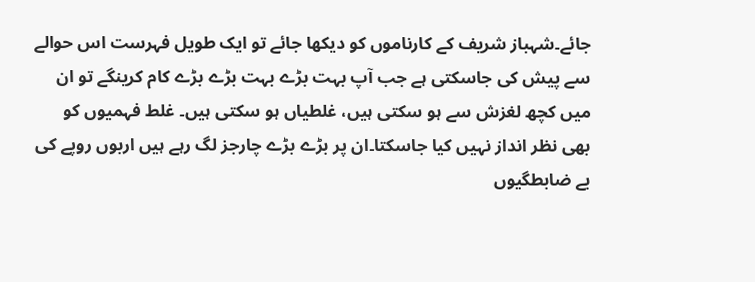جائے۔شہباز شریف کے کارناموں کو دیکھا جائے تو ایک طویل فہرست اس حوالے سے پیش کی جاسکتی ہے جب آپ بہت بڑے بہت بڑے بڑے کام کرینگے تو ان میں کچھ لغزش سے ہو سکتی ہیں، غلطیاں ہو سکتی ہیں۔ غلط فہمیوں کو بھی نظر انداز نہیں کیا جاسکتا۔ان پر بڑے بڑے چارجز لگ رہے ہیں اربوں روپے کی بے ضابطگیوں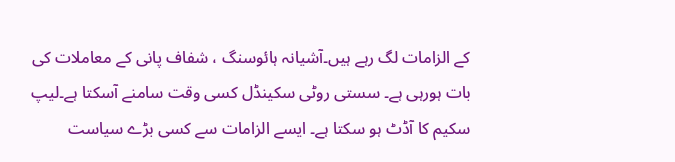کے الزامات لگ رہے ہیں۔آشیانہ ہائوسنگ ، شفاف پانی کے معاملات کی بات ہورہی ہے۔ سستی روٹی سکینڈل کسی وقت سامنے آسکتا ہے۔لیپ سکیم کا آڈٹ ہو سکتا ہے۔ ایسے الزامات سے کسی بڑے سیاست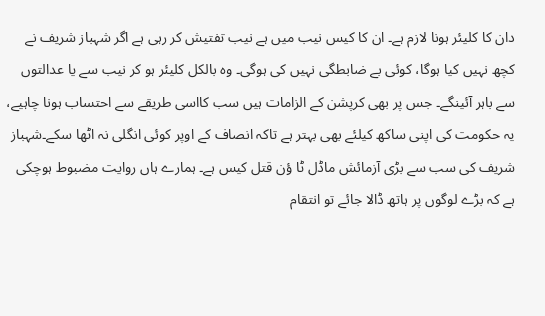دان کا کلیئر ہونا لازم ہے۔ ان کا کیس نیب میں ہے نیب تفتیش کر رہی ہے اگر شہباز شریف نے کچھ نہیں کیا ہوگا، کوئی بے ضابطگی نہیں کی ہوگی۔ وہ بالکل کلیئر ہو کر نیب سے یا عدالتوں سے باہر آئینگے۔ جس پر بھی کرپشن کے الزامات ہیں سب کااسی طریقے سے احتساب ہونا چاہیے، یہ حکومت کی اپنی ساکھ کیلئے بھی بہتر ہے تاکہ انصاف کے اوپر کوئی انگلی نہ اٹھا سکے۔شہباز شریف کی سب سے بڑی آزمائش ماڈل ٹا ؤن قتل کیس ہے۔ ہمارے ہاں روایت مضبوط ہوچکی ہے کہ بڑے لوگوں پر ہاتھ ڈالا جائے تو انتقام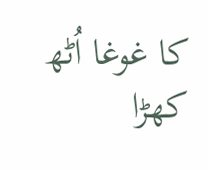کا غوغا اُٹھ کھڑا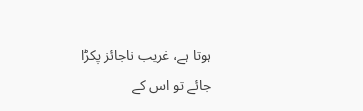ہوتا ہے، غریب ناجائز پکڑا جائے تو اس کے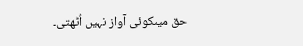حق میںکوئی آواز نہیں اُٹھتی۔